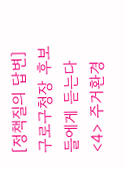[정책질의 답변]구로구청장 후보들에게 듣는다<4> 주거환경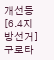개선등
[6.4지방선거]구로타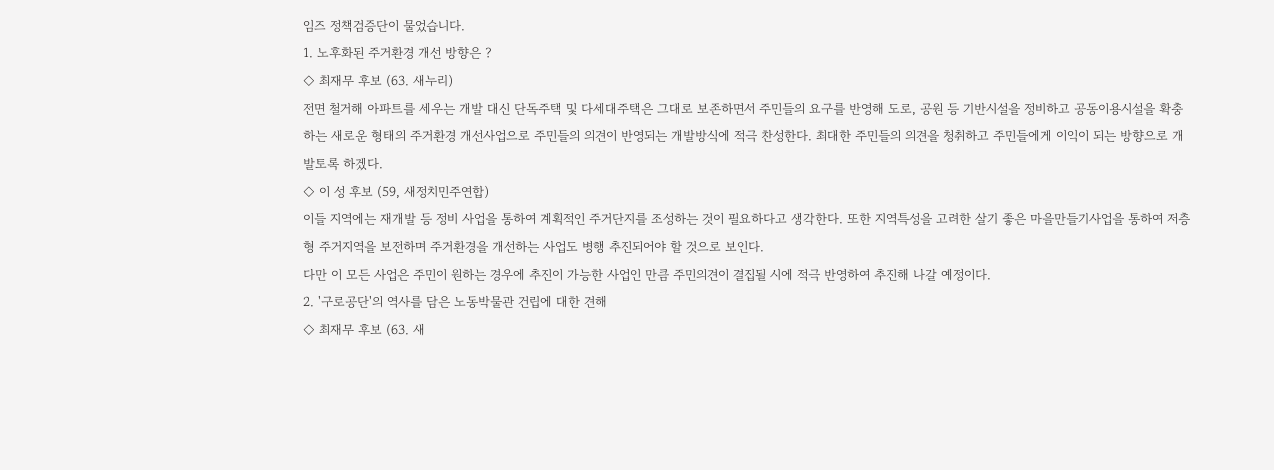임즈 정책검증단이 물었습니다.
1. 노후화된 주거환경 개선 방향은 ?
◇ 최재무 후보 (63. 새누리)
전면 철거해 아파트를 세우는 개발 대신 단독주택 및 다세대주택은 그대로 보존하면서 주민들의 요구를 반영해 도로, 공원 등 기반시설을 정비하고 공동이용시설을 확충하는 새로운 형태의 주거환경 개선사업으로 주민들의 의견이 반영되는 개발방식에 적극 찬성한다. 최대한 주민들의 의견을 청취하고 주민들에게 이익이 되는 방향으로 개발토록 하겠다.
◇ 이 성 후보 (59, 새정치민주연합)
이들 지역에는 재개발 등 정비 사업을 통하여 계획적인 주거단지를 조성하는 것이 필요하다고 생각한다. 또한 지역특성을 고려한 살기 좋은 마을만들기사업을 통하여 저층형 주거지역을 보전하며 주거환경을 개선하는 사업도 병행 추진되어야 할 것으로 보인다.
다만 이 모든 사업은 주민이 원하는 경우에 추진이 가능한 사업인 만큼 주민의견이 결집될 시에 적극 반영하여 추진해 나갈 예정이다.
2. '구로공단'의 역사를 담은 노동박물관 건립에 대한 견해
◇ 최재무 후보 (63. 새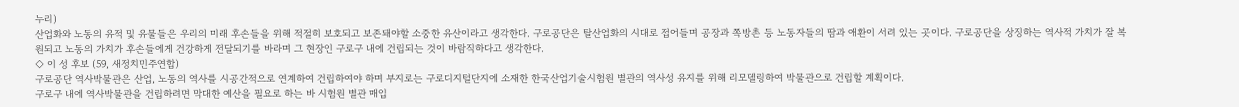누리)
산업화와 노동의 유적 및 유물들은 우리의 미래 후손들을 위해 적절히 보호되고 보존돼야할 소중한 유산이라고 생각한다. 구로공단은 탈산업화의 시대로 접어들며 공장과 쪽방촌 등 노동자들의 땀과 애환이 서려 있는 곳이다. 구로공단을 상징하는 역사적 가치가 잘 복원되고 노동의 가치가 후손들에게 건강하게 전달되기를 바라며 그 현장인 구로구 내에 건립되는 것이 바람직하다고 생각한다.
◇ 이 성 후보 (59, 새정치민주연합)
구로공단 역사박물관은 산업, 노동의 역사를 시공간적으로 연계하여 건립하여야 하며 부지로는 구로디지털단지에 소재한 한국산업기술시험원 별관의 역사성 유지를 위해 리모델링하여 박물관으로 건립할 계획이다.
구로구 내에 역사박물관을 건립하려면 막대한 예산을 필요로 하는 바 시험원 별관 매입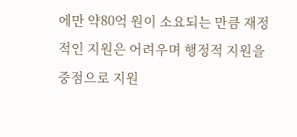에만 약80억 원이 소요되는 만큼 재정적인 지원은 어려우며 행정적 지원을 중점으로 지원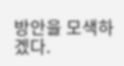방안을 모색하겠다.